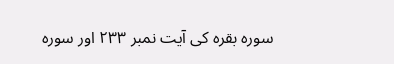سورہ بقرہ کی آیت نمبر ۲۳۳ اور سورہ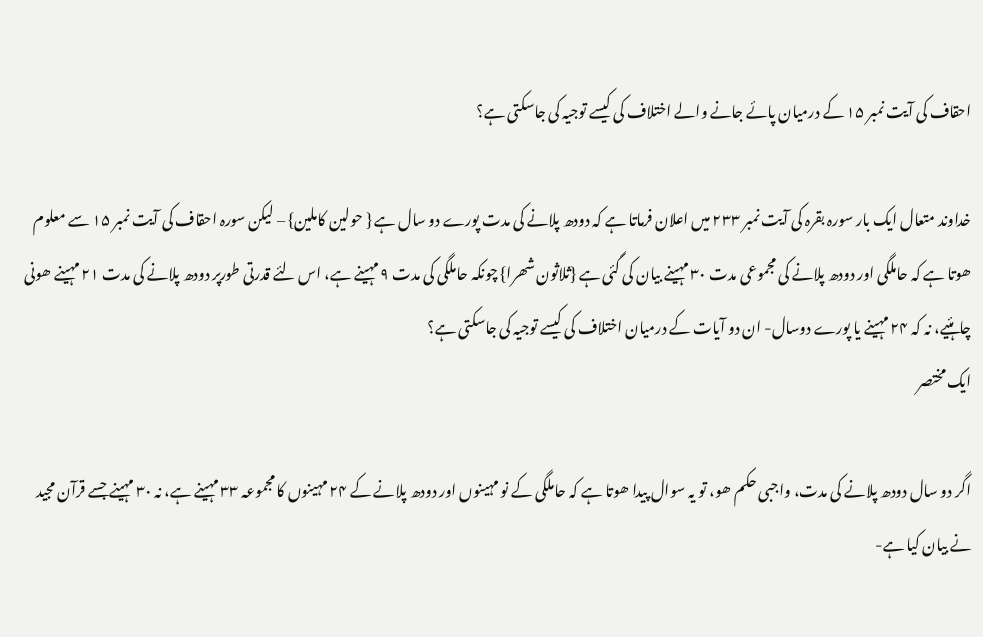احقاف کی آیت نمبر ۱۵ کے درمیان پائے جانے والے اختلاف کی کیسے توجیہ کی جاسکتی ہے؟

خداوند متعال ایک بار سورہ بقرہ کی آیت نمبر ۲۳۳ میں اعلان فرماتا ہے کہ دودھ پلانے کی مدت پورے دو سال ہے { حولین کاملین} – لیکن سورہ احقاف کی آیت نمبر ۱۵ سے معلوم ھوتا ہے کہ حاملگی اور دودھ پلانے کی مجموعی مدت ۳۰ مہینے بیان کی گئی ہے {ثلاثون شھرا} چونکہ حاملگی کی مدت ۹ مہینے ہے، اس لئے قدرتی طورپر دودھ پلانے کی مدت ۲۱ مہینے ھونی چاہئیے، نہ کہ ۲۴ مہینے یا پورے دوسال- ان دو آیات کے درمیان اختلاف کی کیسے توجیہ کی جاسکتی ہے؟
ایک مختصر

اگر دو سال دودھ پلانے کی مدت، واجبی حکم ھو، تو یہ سوال پیدا ھوتا ہے کہ حاملگی کے نو مہینوں اور دودھ پلانے کے ۲۴ مہینوں کا مجموعہ ۳۳ مہینے ہے، نہ ۳۰ مہینے جسے قرآن مجید نے بیان کیا ہے-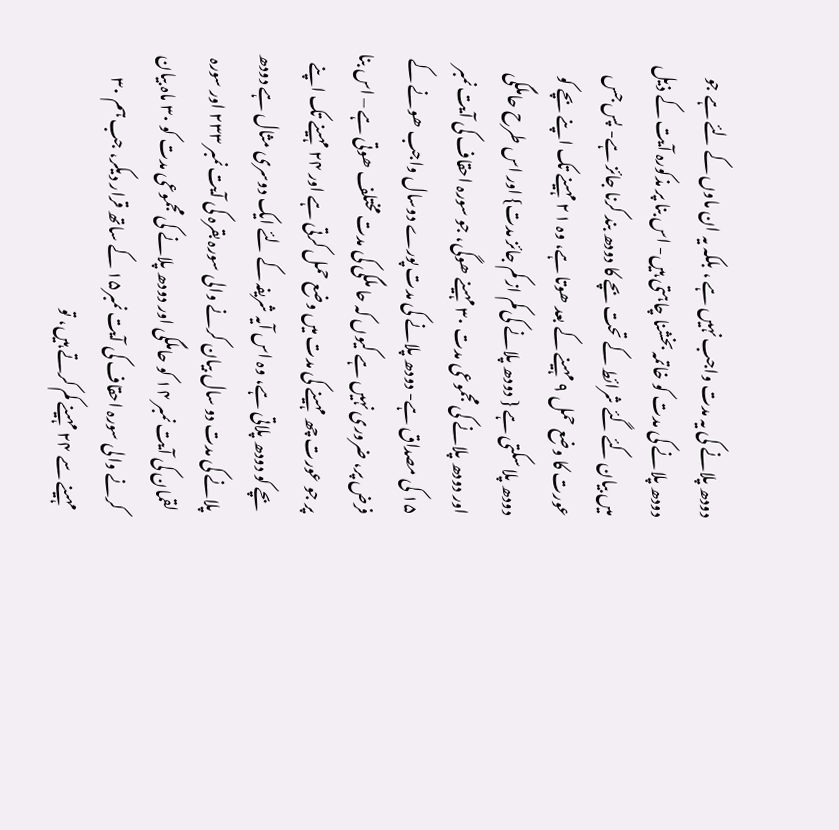دودھ پلانے کی یہ مدت واجب نہیں ہے ، بلکہ یہ ان ماوں کے لئے ہے جو دودھ پلانے کی مدت کو خاتمہ بخشنا چاہتی ہیں- اس بنا پر مذکورہ آیت کے ذیل میں بیان کئے گئے شرائط کے تحت بچے کا دودھ بند کرنا جائز ہے- پس جس عورت کا وضع حمل ۹ مہینے کے بعد ھوتا ہے، وہ ۲۱ مہینے تک اپنے بچے کو دودھ پلا سکتی ہے { دودھ پلانے کی کم از کم جائز مدت} اور اس طرح حاملگی اور دودھ پلانے کی مجموعی مدت ۳۰ مہینے ھوگی، جو سورہ احقاف کی آیت نمبر ۱۵ کی مصداق ہے- دودھ پلانے کی مدت پورے دوسال واجب ھونے کے فرض پر، ضروری نہیں ہے کیوں کہ حا ملگی کی مدت مختلف ھوتی ہے – اس بنا پر جو عورت چھ مہینے کی مدت میں وضع حمل کرتی ہے اور ۲۴ مہینے تک اپنے بچے کو دودھ پلاتی ہے، وہ اس آیہ شریفہ کے لئے ایک دوسری مثال ہے دودھ پلانے کی مدت دو سال بیان کرنے والی سورہ بقرہ کی آیت نمبر ۲۳۳ اور سورہ لقمان کی آیت نمبر ۱۴ کو حاملگی اور دودھ پلانے کی مجموعی مدت کو ۳۰ ماہ بیان کرنے والی سورہ احقاف کی آیت نمبر۱۵ کے ساتھ قرار دیکر، جب ہم ۳۰ مہینے سے ۲۴ مہینے کم کرتے ہیں، تو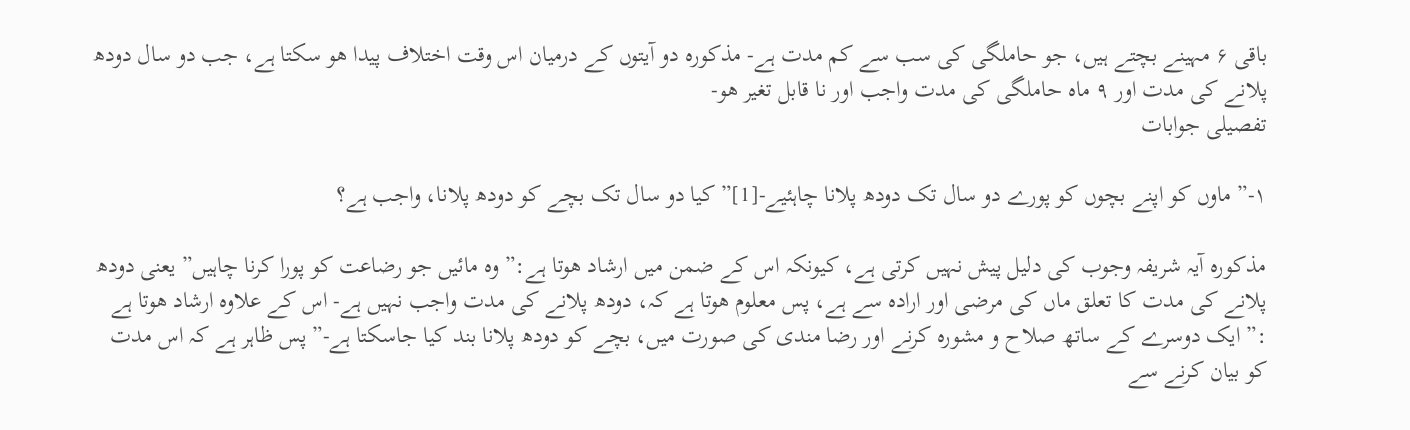باقی ۶ مہینے بچتے ہیں، جو حاملگی کی سب سے کم مدت ہے- مذکورہ دو آیتوں کے درمیان اس وقت اختلاف پیدا ھو سکتا ہے، جب دو سال دودھ پلانے کی مدت اور ۹ ماہ حاملگی کی مدت واجب اور نا قابل تغیر ھو-
تفصیلی جوابات

۱-” ماوں کو اپنے بچوں کو پورے دو سال تک دودھ پلانا چاہئیے-[1]” کیا دو سال تک بچے کو دودھ پلانا، واجب ہے؟

مذکورہ آیہ شریفہ وجوب کی دلیل پیش نہیں کرتی ہے، کیونکہ اس کے ضمن میں ارشاد ھوتا ہے:” وہ مائیں جو رضاعت کو پورا کرنا چاہیں” یعنی دودھ پلانے کی مدت کا تعلق ماں کی مرضی اور ارادہ سے ہے، پس معلوم ھوتا ہے کہ، دودھ پلانے کی مدت واجب نہیں ہے- اس کے علاوہ ارشاد ھوتا ہے :” ایک دوسرے کے ساتھ صلاح و مشورہ کرنے اور رضا مندی کی صورت میں، بچے کو دودھ پلانا بند کیا جاسکتا ہے-” پس ظاہر ہے کہ اس مدت کو بیان کرنے سے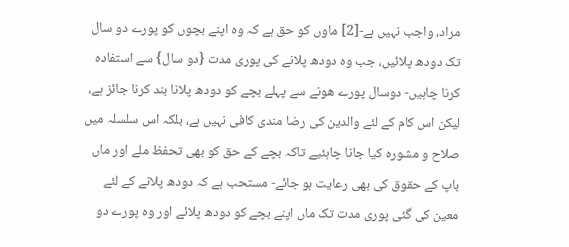مراد، واجب نہیں ہے-[2] ماوں کو حق ہے کہ وہ اپنے بچوں کو پورے دو سال تک دودھ پلائیں، جب وہ دودھ پلانے کی پوری مدت {دو سال} سے استفادہ کرنا چاہیں- دوسال پورے ھونے سے پہلے بچے کو دودھ پلانا بند کرنا جائز ہے، لیکن اس کام کے لئے والدین کی رضا مندی کافی نہیں ہے، بلکہ اس سلسلہ میں صلاح و مشورہ کیا جانا چاہئیے تاکہ بچے کے حق کو بھی تحفظ ملے اور ماں باپ کے حقوق کی بھی رعایت ہو جائے- مستحب ہے کہ دودھ پلانے کے لئے معین کی گئی پوری مدت تک ماں اپنے بچے کو دودھ پلائے اور وہ پورے دو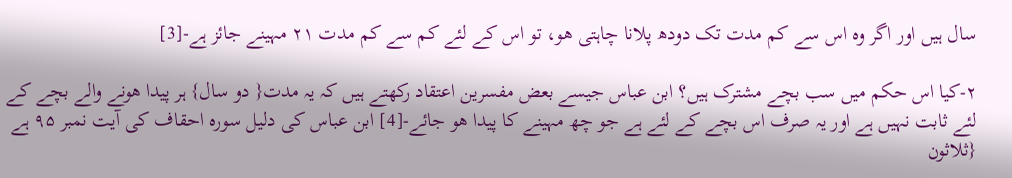سال ہیں اور اگر وہ اس سے کم مدت تک دودھ پلانا چاہتی ھو، تو اس کے لئے کم سے کم مدت ۲۱ مہینے جائز ہے-[3]

۲-کیا اس حکم میں سب بچے مشترک ہیں؟ ابن عباس جیسے بعض مفسرین اعتقاد رکھتے ہیں کہ یہ مدت{ دو سال} ہر پیدا ھونے والے بچے کے لئے ثابت نہیں ہے اور یہ صرف اس بچے کے لئے ہے جو چھ مہینے کا پیدا ھو جائے-[4] ابن عباس کی دلیل سورہ احقاف کی آیت نمبر ۹۵ ہے {ثلاثون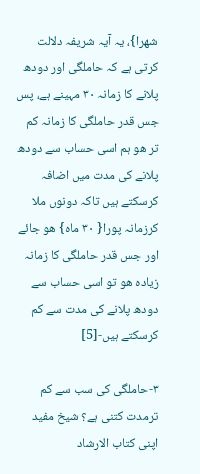شھرا}، یہ آیہ شریفہ دلالت کرتی ہے کہ حاملگی اور دودھ پلانے کا زمانہ ۳۰ مہینے ہے، پس جس قدر حاملگی کا زمانہ کم تر ھو ہم اسی حساب سے دودھ پلانے کی مدت میں اضافہ کرسکتے ہیں تاکہ دونوں ملا کرزمانہ پورا{ ۳۰ ماہ} ھو جائے اور جس قدر حاملگی کا زمانہ زیادہ ھو تو اسی حساب سے دودھ پلانے کی مدت سے کم کرسکتے ہیں-[5]

۳-حاملگی کی سب سے کم ترمدت کتنی ہے؟ شیخ مفید اپنی کتاب الارشاد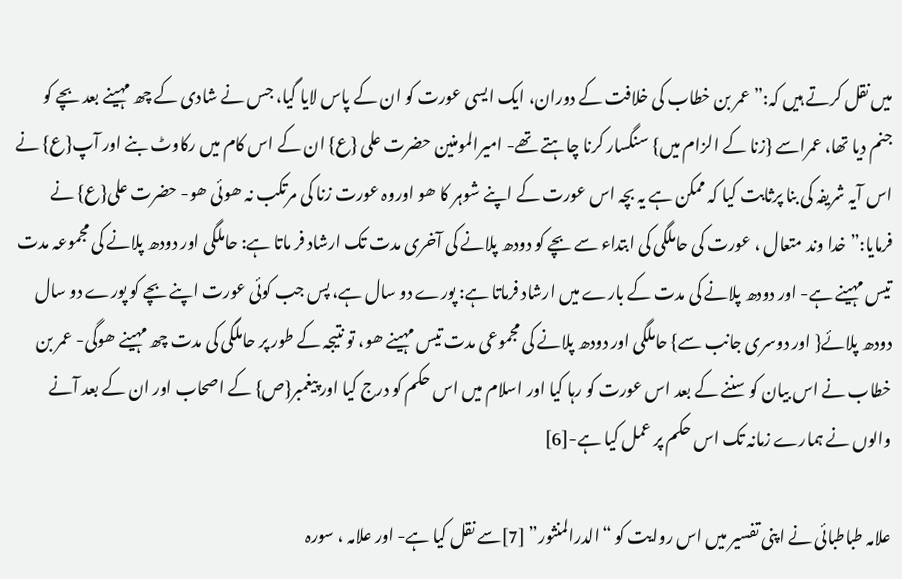میں نقل کرتے ہیں کہ:” عمر بن خطاب کی خلافت کے دوران، ایک ایسی عورت کو ان کے پاس لایا گیا، جس نے شادی کے چھ مہینے بعد بچے کو جنم دیا تھا، عمراسے {زنا کے الزام میں} سنگسار کرنا چاہتے تھے- امیرالمومنین حضرت علی {ع} ان کے اس کام میں رکاوٹ بنے اور آپ{ع} نے اس آیہ شریفہ کی بنا پرثابت کیا کہ ممکن ہے یہ بچہ اس عورت کے اپنے شوہر کا ھو اوروہ عورت زنا کی مرتکب نہ ھوئی ھو- حضرت علی{ع} نے فرمایا:” خدا وند متعال ، عورت کی حاملگی کی ابتداء سے بچے کو دودھ پلانے کی آخری مدت تک ارشاد فر ماتا ہے: حاملگی اور دودھ پلانے کی مجموعہ مدت تیس مہینے ہے- اور دودھ پلانے کی مدت کے بارے میں ارشاد فرماتا ہے: پورے دو سال ہے، پس جب کوئی عورت اپنے بچے کو پورے دو سال دودھ پلائے{ اور دوسری جانب سے} حاملگی اور دودھ پلانے کی مجموعی مدت تیس مہینے ھو، تو نتیجہ کے طور پر حاملگی کی مدت چھ مہینے ھوگی- عمر بن خطاب نے اس بیان کو سننے کے بعد اس عورت کو رہا کیا اور اسلام میں اس حکم کو درج کیا اور پیغمبر{ص} کے اصحاب اور ان کے بعد آنے والوں نے ہمارے زمانہ تک اس حکم پر عمل کیا ہے-[6]

علامہ طباطبائی نے اپنی تفسیر میں اس روایت کو “الدرالمنثور” [7]سے نقل کیا ہے- اور علامہ ، سورہ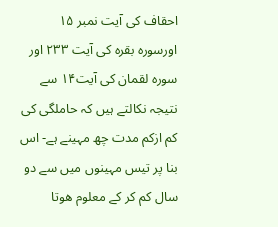احقاف کی آیت نمبر ۱۵ اورسورہ بقرہ کی آیت ۲۳۳ اور سورہ لقمان کی آیت۱۴ سے نتیجہ نکالتے ہیں کہ حاملگی کی کم ازکم مدت چھ مہینے ہے- اس بنا پر تیس مہینوں میں سے دو سال کم کر کے معلوم ھوتا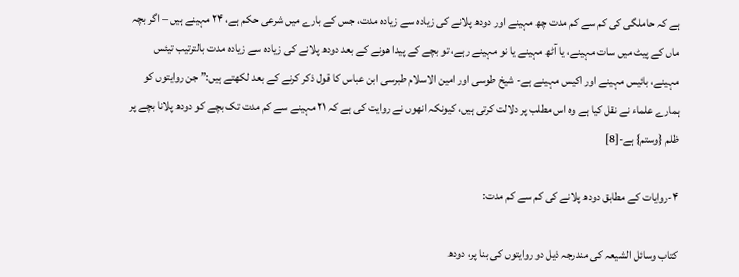ہے کہ حاملگی کی کم سے کم مدت چھ مہینے اور دودھ پلانے کی زیادہ سے زیادہ مدت، جس کے بارے میں شرعی حکم ہے، ۲۴ مہینے ہیں – اگر بچہ ماں کے پیٹ میں سات مہینے، یا آٹھ مہینے یا نو مہینے رہے، تو بچے کے پیدا ھونے کے بعد دودھ پلانے کی زیادہ سے زیادہ مدت بالترتیب تیئس مہینے، بائیس مہینے اور اکیس مہینے ہے- شیخ طوسی اور امین الاسلام طبرسی ابن عباس کا قول ذکر کرنے کے بعد لکھتے ہیں:” جن روایتوں کو ہمارے علماء نے نقل کیا ہے وہ اس مطلب پر دلالت کرتی ہیں، کیونکہ انھوں نے روایت کی ہے کہ ۲۱ مہینے سے کم مدت تک بچے کو دودھ پلانا بچے پر ظلم {وستم} ہے-[8]

۴-روایات کے مطابق دودھ پلانے کی کم سے کم مدت:

کتاب وسائل الشیعہ کی مندرجہ ذیل دو روایتوں کی بنا پر، دودھ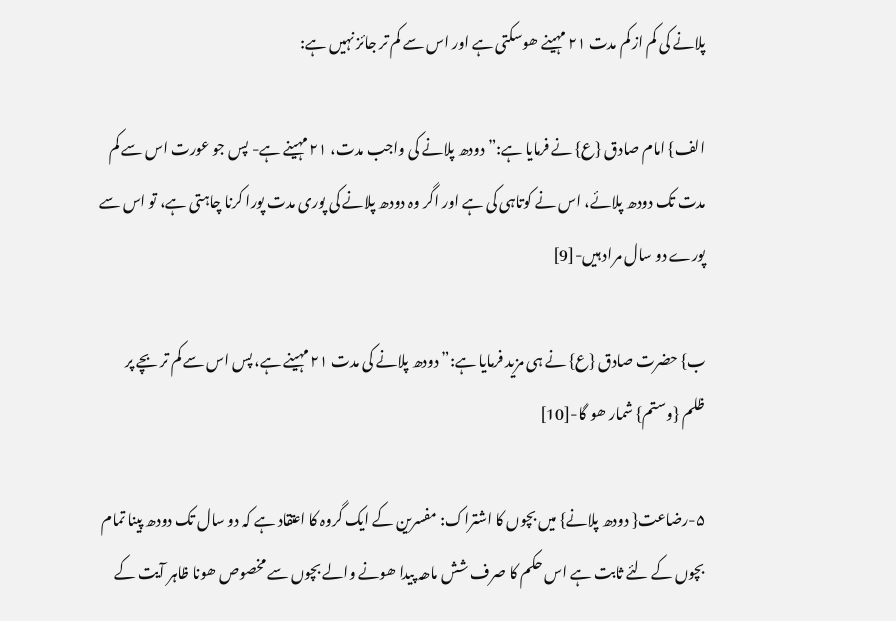پلانے کی کم از کم مدت ۲۱ مہینے ھوسکتی ہے اور اس سے کم تر جائز نہیں ہے:

الف} امام صادق {ع} نے فرمایا ہے:” دودھ پلانے کی واجب مدت، ۲۱ مہینے ہے- پس جو عورت اس سے کم مدت تک دودھ پلائے، اس نے کوتاہی کی ہے اور اگر وہ دودھ پلانے کی پوری مدت پورا کرنا چاہتی ہے، تو اس سے پورے دو سال مراد ہیں-[9]

ب} حضرت صادق {ع} نے ہی مزید فرمایا ہے:” دودھ پلانے کی مدت ۲۱ مہینے ہے، پس اس سے کم تر بچے پر ظلم {وستم} شمار ھو گا-[10]

۵-رضاعت{ دودھ پلانے} میں بچوں کا اشتراک: مفسرین کے ایک گروہ کا اعتقاد ہے کہ دو سال تک دودھ پینا تمام بچوں کے لئے ثابت ہے اس حکم کا صرف شش ماھہ پیدا ھونے والے بچوں سے مخصوص ھونا ظاہر آیت کے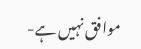موافق نہیں ہے-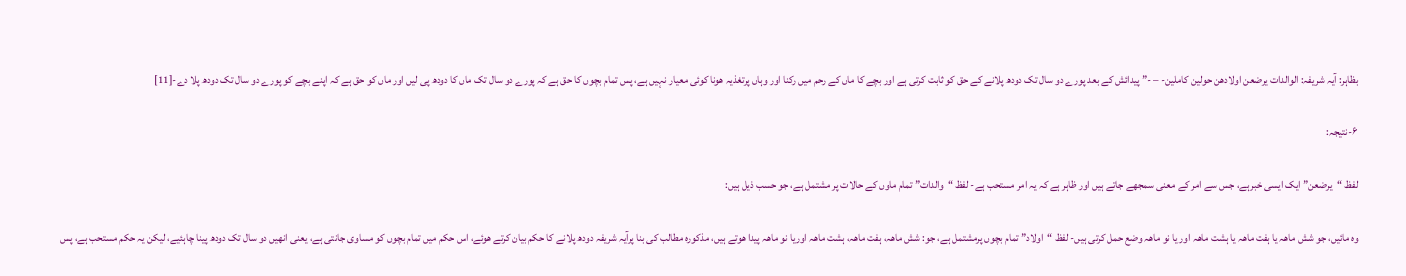بظاہر: آیہ شریفہ: الوالدات یرضعن اولادھن حولین کاملین- – -” پیدائش کے بعد پورے دو سال تک دودھ پلانے کے حق کو ثابت کرتی ہے اور بچے کا ماں کے رحم میں رکنا اور وہاں پرتغذیہ ھونا کوئی معیار نہیں ہے، پس تمام بچوں کا حق ہے کہ پورے دو سال تک ماں کا دودھ پی لیں اور ماں کو حق ہے کہ اپنے بچے کو پورے دو سال تک دودھ پلا دے-[11]

۶-نتیجہ:

لفظ “یرضعن” ایک ایسی خبرہے، جس سے امر کے معنی سمجھے جاتے ہیں اور ظاہر ہے کہ یہ امر مستحب ہے- لفظ “والدات” تمام ماوں کے حالات پر مشتمل ہے، جو حسب ذیل ہیں:

وہ مائیں، جو شش ماھہ یا ہفت ماھہ یا ہشت ماھہ اور یا نو ماھہ وضع حمل کرتی ہیں- لفظ “اولاد” تمام بچوں پرمشتمل ہے، جو: شش ماھہ، ہفت ماھہ، ہشت ماھہ اوریا نو ماھہ پیدا ھوتے ہیں، مذکورہ مطالب کی بنا پرآیہ شریفہ دودھ پلانے کا حکم بیان کرتے ھوئے، اس حکم میں تمام بچوں کو مساوی جانتی ہے، یعنی انھیں دو سال تک دودھ پینا چاہئیے، لیکن یہ حکم مستحب ہے، پس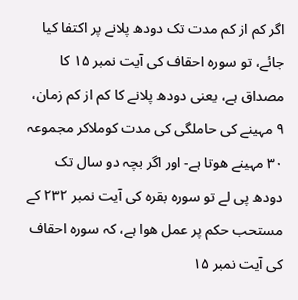اگر کم از کم مدت تک دودھ پلانے پر اکتفا کیا جائے، تو سورہ احقاف کی آیت نمبر ۱۵ کا مصداق ہے، یعنی دودھ پلانے کا کم از کم زمان، ۹ مہینے کی حاملگی کی مدت کوملاکر مجموعہ ۳۰ مہینے ھوتا ہے- اور اگر بچہ دو سال تک دودھ پی لے تو سورہ بقرہ کی آیت نمبر ۲۳۲ کے مستحب حکم پر عمل ھوا ہے، کہ سورہ احقاف کی آیت نمبر ۱۵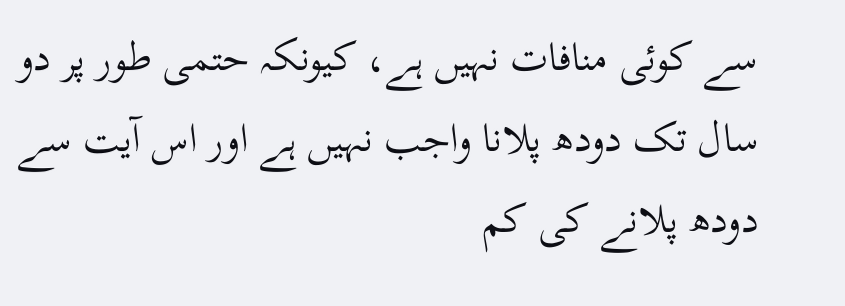سے کوئی منافات نہیں ہے، کیونکہ حتمی طور پر دو سال تک دودھ پلانا واجب نہیں ہے اور اس آیت سے دودھ پلانے کی کم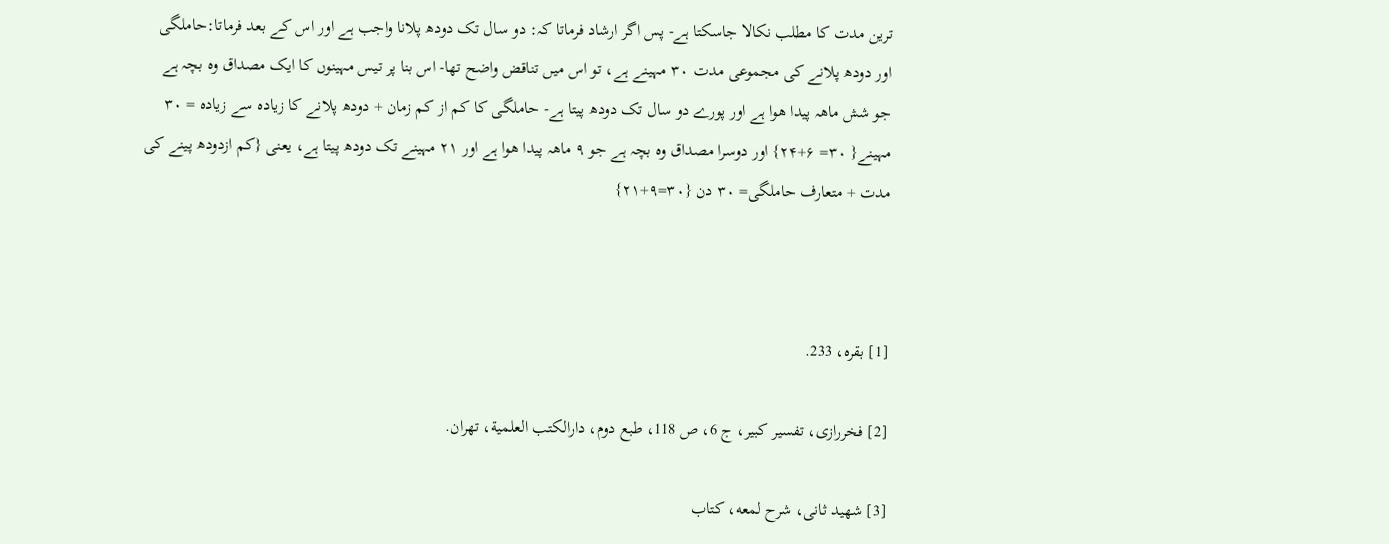ترین مدت کا مطلب نکالا جاسکتا ہے- پس اگر ارشاد فرماتا کہ: دو سال تک دودھ پلانا واجب ہے اور اس کے بعد فرماتا:حاملگی اور دودھ پلانے کی مجموعی مدت ۳۰ مہینے ہے، تو اس میں تناقض واضح تھا- اس بنا پر تیس مہینوں کا ایک مصداق وہ بچہ ہے جو شش ماھہ پیدا ھوا ہے اور پورے دو سال تک دودھ پیتا ہے- حاملگی کا کم از کم زمان + دودھ پلانے کا زیادہ سے زیادہ = ۳۰ مہینے{ ۳۰= ۶+۲۴} اور دوسرا مصداق وہ بچہ ہے جو ۹ ماھہ پیدا ھوا ہے اور ۲۱ مہینے تک دودھ پیتا ہے، یعنی {کم ازدودھ پینے کی مدت + متعارف حاملگی= ۳۰ دن {۳۰=۹+۲۱}



[1] بقرہ، 233.

[2] فخررازی، تفسیر کبیر، ج 6، ص 118، طبع دوم، دارالکتب العلمیة، تهران.

[3] شهید ثانی، شرح لمعه، کتاب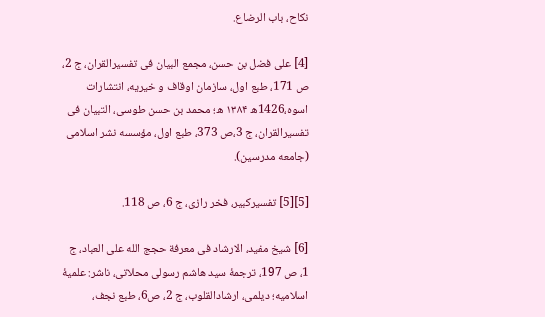نکاح، باب الرضاع.

[4] علی فضل بن حسن، مجمع البیان فی تفسیرالقران، ج 2، ص 171، طبع اول، سازمان اوقاف و خیریه، انتشارات اسوه،1426ھ ۱۳۸۴ ھ؛ محمد بن حسن طوسی، التبیان فی تفسیرالقران، ج 3،ص 373، طبع اول، مؤسسه نشر اسلامی (جامعه مدرسین).

[5][5] تفسیرکبیر، فخر رازی، ج 6، ص 118.

[6] شیخ مفید، الارشاد فی معرفة حجج الله علی العباد، ج 1، ص 197، ترجمهٔ سید هاشم رسولی محلاتی، ناشر: علمیهٔ اسلامیه؛ دیلمی، ارشادالقلوب، ج 2، ص6، طبع نجف،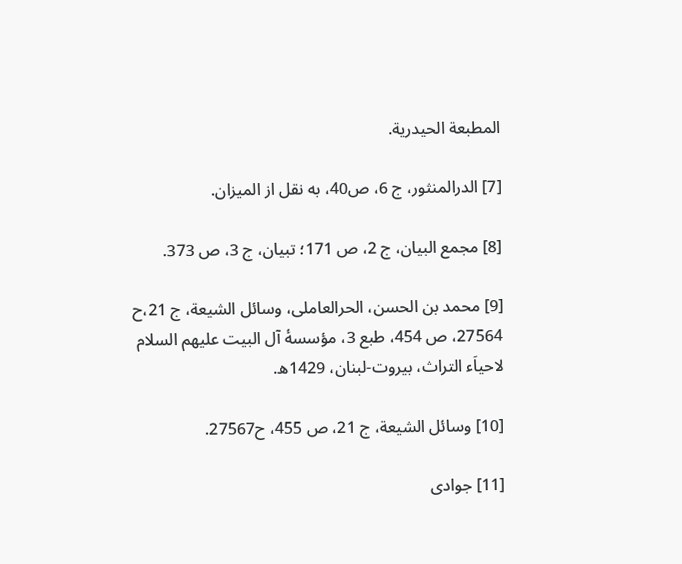المطبعة الحیدریة.

[7] الدرالمنثور، ج 6، ص40، به نقل از المیزان.

[8] مجمع البیان، ج 2، ص 171؛ تبیان، ج 3، ص 373.

[9] محمد بن الحسن، الحرالعاملی، وسائل الشیعة، ج 21،ح 27564، ص 454، طبع 3، مؤسسهٔ آل البیت علیهم السلام لاحیاَء التراث، بیروت-لبنان، 1429ھ.

[10] وسائل الشيعة، ج 21، ص 455، ح27567.

[11] جوادی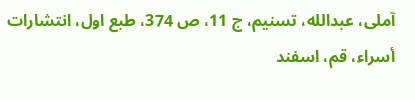آملی، عبدالله، تسنیم، ج 11، ص 374، طبع اول، انتشارات أسراء، قم، اسفند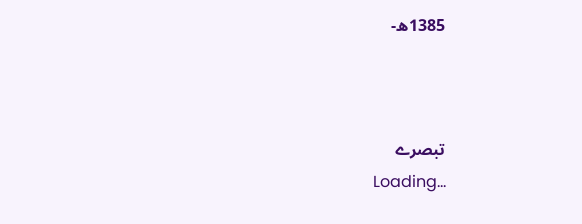1385ھ-



تبصرے
Loading...